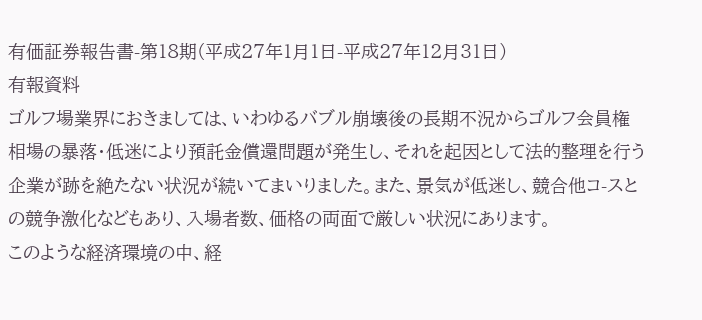有価証券報告書-第18期(平成27年1月1日-平成27年12月31日)
有報資料
ゴルフ場業界におきましては、いわゆるバブル崩壊後の長期不況からゴルフ会員権相場の暴落・低迷により預託金償還問題が発生し、それを起因として法的整理を行う企業が跡を絶たない状況が続いてまいりました。また、景気が低迷し、競合他コ-スとの競争激化などもあり、入場者数、価格の両面で厳しい状況にあります。
このような経済環境の中、経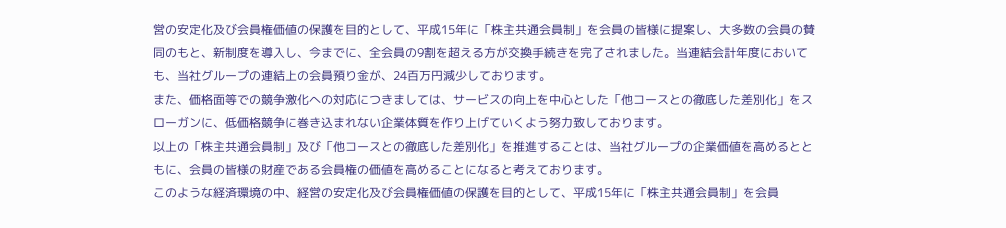営の安定化及び会員権価値の保護を目的として、平成15年に「株主共通会員制」を会員の皆様に提案し、大多数の会員の賛同のもと、新制度を導入し、今までに、全会員の9割を超える方が交換手続きを完了されました。当連結会計年度においても、当社グループの連結上の会員預り金が、24百万円減少しております。
また、価格面等での競争激化への対応につきましては、サービスの向上を中心とした「他コースとの徹底した差別化」をスローガンに、低価格競争に巻き込まれない企業体質を作り上げていくよう努力致しております。
以上の「株主共通会員制」及び「他コースとの徹底した差別化」を推進することは、当社グループの企業価値を高めるとともに、会員の皆様の財産である会員権の価値を高めることになると考えております。
このような経済環境の中、経営の安定化及び会員権価値の保護を目的として、平成15年に「株主共通会員制」を会員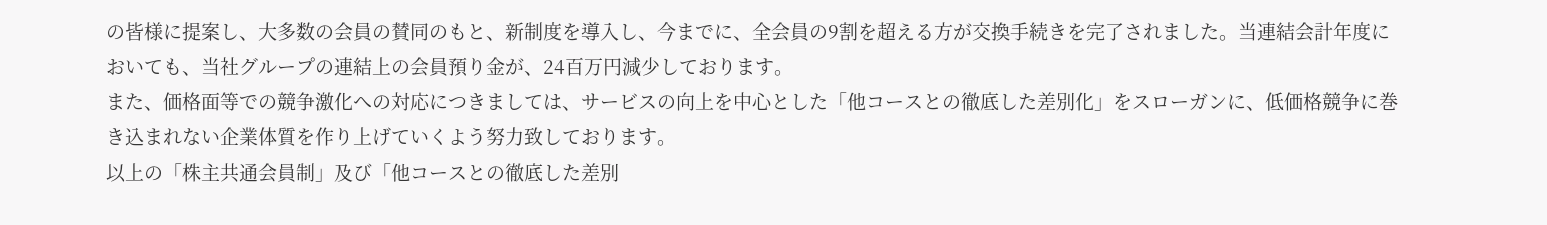の皆様に提案し、大多数の会員の賛同のもと、新制度を導入し、今までに、全会員の9割を超える方が交換手続きを完了されました。当連結会計年度においても、当社グループの連結上の会員預り金が、24百万円減少しております。
また、価格面等での競争激化への対応につきましては、サービスの向上を中心とした「他コースとの徹底した差別化」をスローガンに、低価格競争に巻き込まれない企業体質を作り上げていくよう努力致しております。
以上の「株主共通会員制」及び「他コースとの徹底した差別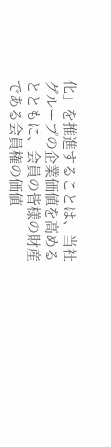化」を推進することは、当社グループの企業価値を高めるとともに、会員の皆様の財産である会員権の価値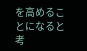を高めることになると考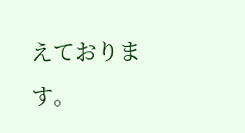えております。